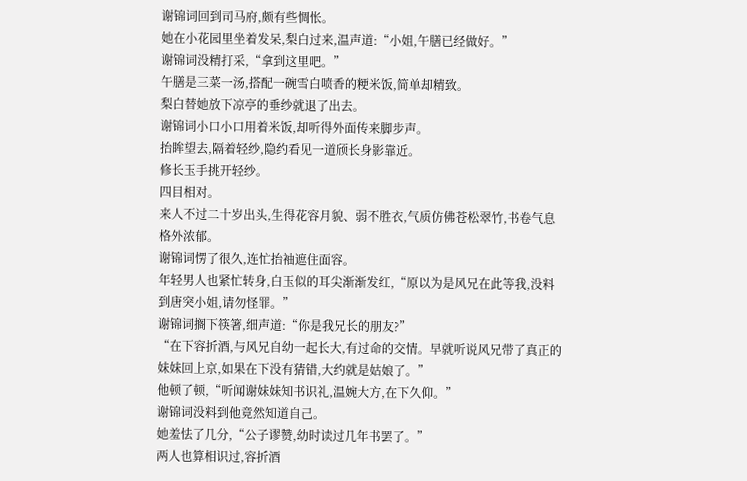谢锦词回到司马府,颇有些惆怅。
她在小花园里坐着发呆,梨白过来,温声道:“小姐,午膳已经做好。”
谢锦词没精打采,“拿到这里吧。”
午膳是三菜一汤,搭配一碗雪白喷香的粳米饭,简单却精致。
梨白替她放下凉亭的垂纱就退了出去。
谢锦词小口小口用着米饭,却听得外面传来脚步声。
抬眸望去,隔着轻纱,隐约看见一道颀长身影靠近。
修长玉手挑开轻纱。
四目相对。
来人不过二十岁出头,生得花容月貌、弱不胜衣,气质仿佛苍松翠竹,书卷气息格外浓郁。
谢锦词愣了很久,连忙抬袖遮住面容。
年轻男人也紧忙转身,白玉似的耳尖渐渐发红,“原以为是风兄在此等我,没料到唐突小姐,请勿怪罪。”
谢锦词搁下筷箸,细声道:“你是我兄长的朋友?”
“在下容折酒,与风兄自幼一起长大,有过命的交情。早就听说风兄带了真正的妹妹回上京,如果在下没有猜错,大约就是姑娘了。”
他顿了顿,“听闻谢妹妹知书识礼,温婉大方,在下久仰。”
谢锦词没料到他竟然知道自己。
她羞怯了几分,“公子谬赞,幼时读过几年书罢了。”
两人也算相识过,容折酒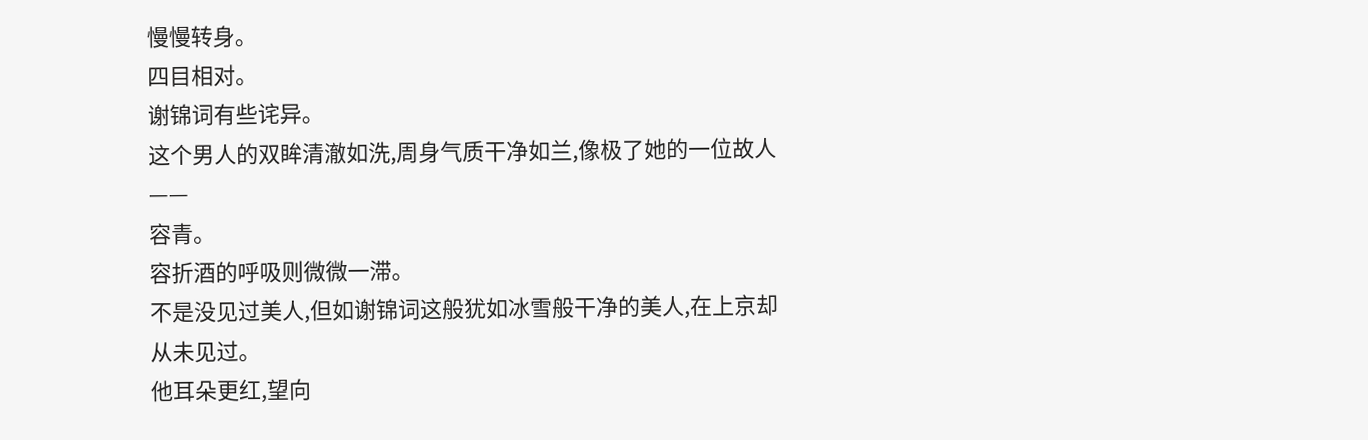慢慢转身。
四目相对。
谢锦词有些诧异。
这个男人的双眸清澈如洗,周身气质干净如兰,像极了她的一位故人——
容青。
容折酒的呼吸则微微一滞。
不是没见过美人,但如谢锦词这般犹如冰雪般干净的美人,在上京却从未见过。
他耳朵更红,望向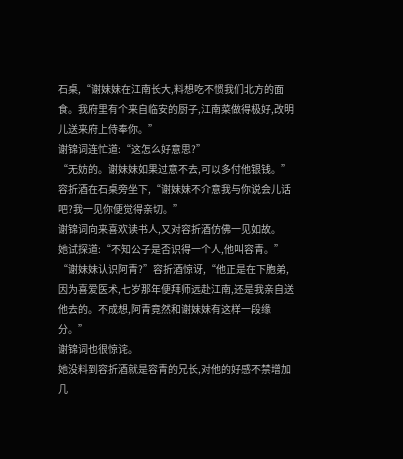石桌,“谢妹妹在江南长大,料想吃不惯我们北方的面食。我府里有个来自临安的厨子,江南菜做得极好,改明儿送来府上侍奉你。”
谢锦词连忙道:“这怎么好意思?”
“无妨的。谢妹妹如果过意不去,可以多付他银钱。”容折酒在石桌旁坐下,“谢妹妹不介意我与你说会儿话吧?我一见你便觉得亲切。”
谢锦词向来喜欢读书人,又对容折酒仿佛一见如故。
她试探道:“不知公子是否识得一个人,他叫容青。”
“谢妹妹认识阿青?”容折酒惊讶,“他正是在下胞弟,因为喜爱医术,七岁那年便拜师远赴江南,还是我亲自送他去的。不成想,阿青竟然和谢妹妹有这样一段缘分。”
谢锦词也很惊诧。
她没料到容折酒就是容青的兄长,对他的好感不禁增加几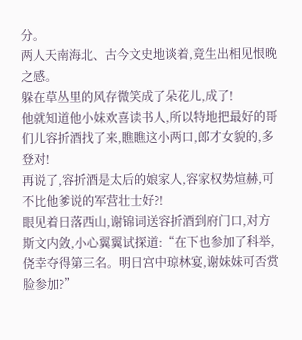分。
两人天南海北、古今文史地谈着,竟生出相见恨晚之感。
躲在草丛里的风存微笑成了朵花儿,成了!
他就知道他小妹欢喜读书人,所以特地把最好的哥们儿容折酒找了来,瞧瞧这小两口,郎才女貌的,多登对!
再说了,容折酒是太后的娘家人,容家权势煊赫,可不比他爹说的军营壮士好?!
眼见着日落西山,谢锦词送容折酒到府门口,对方斯文内敛,小心翼翼试探道:“在下也参加了科举,侥幸夺得第三名。明日宫中琼林宴,谢妹妹可否赏脸参加?”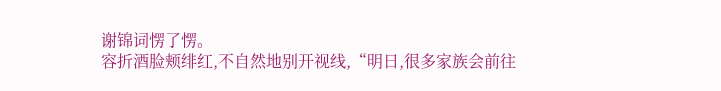谢锦词愣了愣。
容折酒脸颊绯红,不自然地别开视线,“明日,很多家族会前往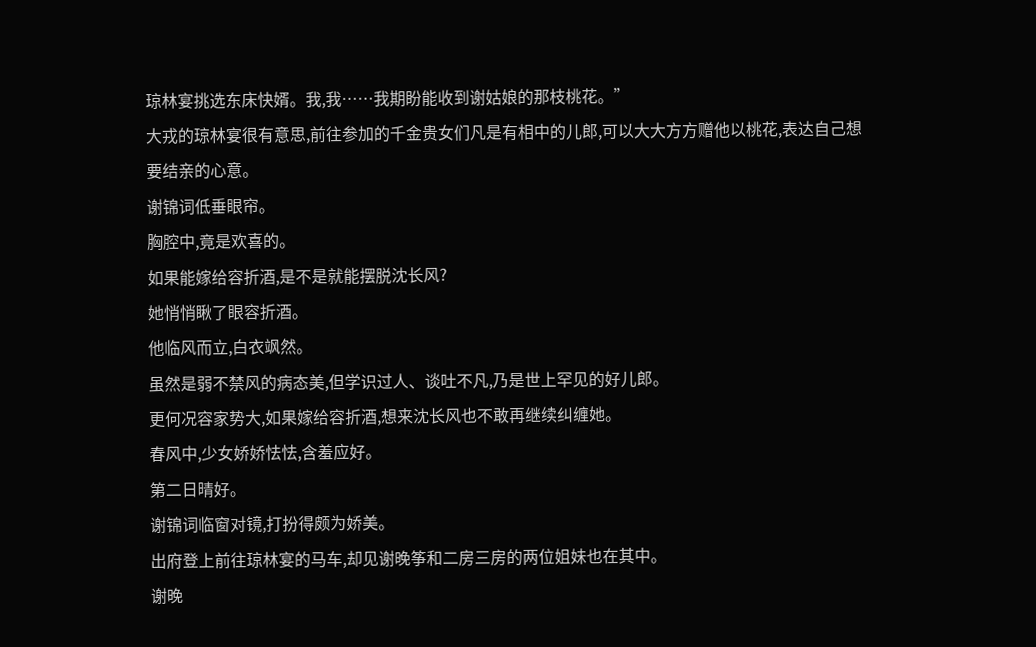琼林宴挑选东床快婿。我,我……我期盼能收到谢姑娘的那枝桃花。”
大戎的琼林宴很有意思,前往参加的千金贵女们凡是有相中的儿郎,可以大大方方赠他以桃花,表达自己想要结亲的心意。
谢锦词低垂眼帘。
胸腔中,竟是欢喜的。
如果能嫁给容折酒,是不是就能摆脱沈长风?
她悄悄瞅了眼容折酒。
他临风而立,白衣飒然。
虽然是弱不禁风的病态美,但学识过人、谈吐不凡,乃是世上罕见的好儿郎。
更何况容家势大,如果嫁给容折酒,想来沈长风也不敢再继续纠缠她。
春风中,少女娇娇怯怯,含羞应好。
第二日晴好。
谢锦词临窗对镜,打扮得颇为娇美。
出府登上前往琼林宴的马车,却见谢晚筝和二房三房的两位姐妹也在其中。
谢晚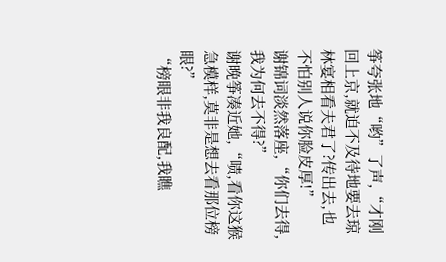筝夸张地“哟”了声,“才刚回上京,就迫不及待地要去琼林宴相看夫君了?传出去,也不怕别人说你脸皮厚!”
谢锦词淡然落座,“你们去得,我为何去不得?”
谢晚筝凑近她,“啧,看你这猴急模样,莫非是想去看那位榜眼?”
“榜眼非我良配,我瞧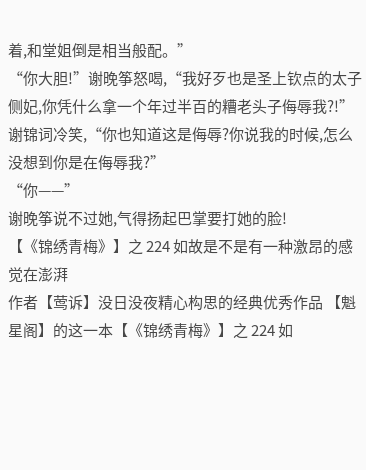着,和堂姐倒是相当般配。”
“你大胆!”谢晚筝怒喝,“我好歹也是圣上钦点的太子侧妃,你凭什么拿一个年过半百的糟老头子侮辱我?!”
谢锦词冷笑,“你也知道这是侮辱?你说我的时候,怎么没想到你是在侮辱我?”
“你——”
谢晚筝说不过她,气得扬起巴掌要打她的脸!
【《锦绣青梅》】之 224 如故是不是有一种激昂的感觉在澎湃
作者【莺诉】没日没夜精心构思的经典优秀作品 【魁星阁】的这一本【《锦绣青梅》】之 224 如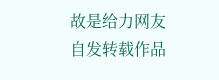故是给力网友自发转载作品